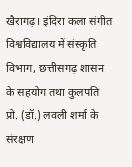खैरागढ़। इंदिरा कला संगीत विश्वविद्यालय में संस्कृति विभाग, छत्तीसगढ़ शासन के सहयोग तथा कुलपति प्रो. (डॉ.) लवली शर्मा के संरक्षण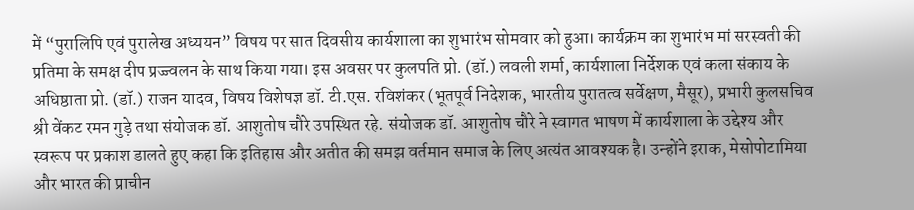में “पुरालिपि एवं पुरालेख अध्ययन” विषय पर सात दिवसीय कार्यशाला का शुभारंभ सोमवार को हुआ। कार्यक्रम का शुभारंभ मां सरस्वती की प्रतिमा के समक्ष दीप प्रज्ज्वलन के साथ किया गया। इस अवसर पर कुलपति प्रो. (डॉ.) लवली शर्मा, कार्यशाला निर्देशक एवं कला संकाय के अधिष्ठाता प्रो. (डॉ.) राजन यादव, विषय विशेषज्ञ डॉ. टी.एस. रविशंकर (भूतपूर्व निदेशक, भारतीय पुरातत्व सर्वेक्षण, मैसूर), प्रभारी कुलसचिव श्री वेंकट रमन गुड़े तथा संयोजक डॉ. आशुतोष चौरे उपस्थित रहे. संयोजक डॉ. आशुतोष चौरे ने स्वागत भाषण में कार्यशाला के उद्देश्य और स्वरूप पर प्रकाश डालते हुए कहा कि इतिहास और अतीत की समझ वर्तमान समाज के लिए अत्यंत आवश्यक है। उन्होंने इराक, मेसोपोटामिया और भारत की प्राचीन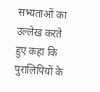सभ्यताओं का उल्लेख करते हुए कहा कि पुरालिपियों के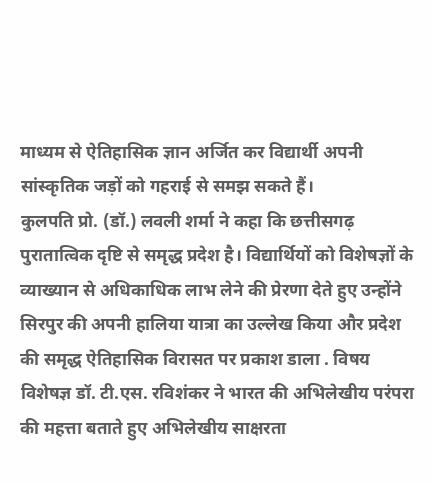माध्यम से ऐतिहासिक ज्ञान अर्जित कर विद्यार्थी अपनी सांस्कृतिक जड़ों को गहराई से समझ सकते हैं।
कुलपति प्रो. (डॉ.) लवली शर्मा ने कहा कि छत्तीसगढ़ पुरातात्विक दृष्टि से समृद्ध प्रदेश है। विद्यार्थियों को विशेषज्ञों के व्याख्यान से अधिकाधिक लाभ लेने की प्रेरणा देते हुए उन्होंने सिरपुर की अपनी हालिया यात्रा का उल्लेख किया और प्रदेश की समृद्ध ऐतिहासिक विरासत पर प्रकाश डाला . विषय विशेषज्ञ डॉ. टी.एस. रविशंकर ने भारत की अभिलेखीय परंपरा की महत्ता बताते हुए अभिलेखीय साक्षरता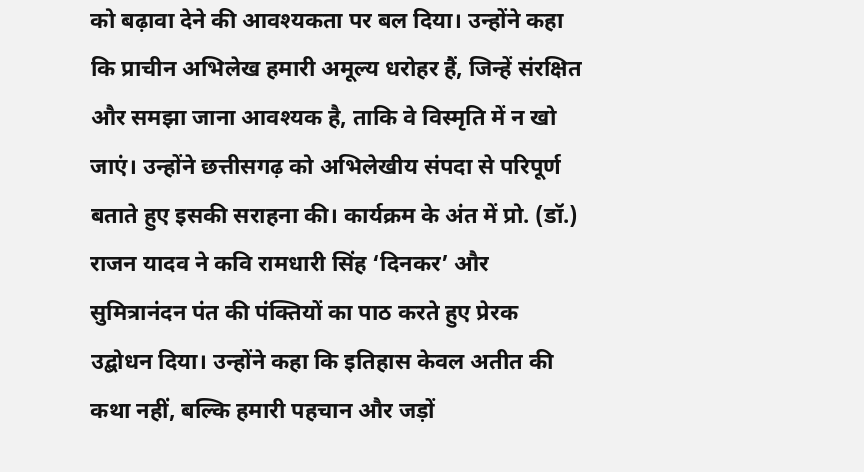को बढ़ावा देने की आवश्यकता पर बल दिया। उन्होंने कहा कि प्राचीन अभिलेख हमारी अमूल्य धरोहर हैं, जिन्हें संरक्षित और समझा जाना आवश्यक है, ताकि वे विस्मृति में न खो जाएं। उन्होंने छत्तीसगढ़ को अभिलेखीय संपदा से परिपूर्ण बताते हुए इसकी सराहना की। कार्यक्रम के अंत में प्रो. (डॉ.) राजन यादव ने कवि रामधारी सिंह ‘दिनकर’ और सुमित्रानंदन पंत की पंक्तियों का पाठ करते हुए प्रेरक उद्बोधन दिया। उन्होंने कहा कि इतिहास केवल अतीत की कथा नहीं, बल्कि हमारी पहचान और जड़ों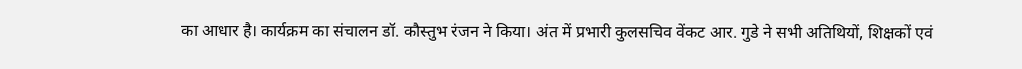का आधार है। कार्यक्रम का संचालन डॉ. कौस्तुभ रंजन ने किया। अंत में प्रभारी कुलसचिव वेंकट आर. गुडे ने सभी अतिथियों, शिक्षकों एवं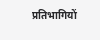प्रतिभागियों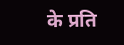के प्रति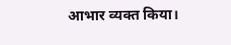आभार व्यक्त किया।